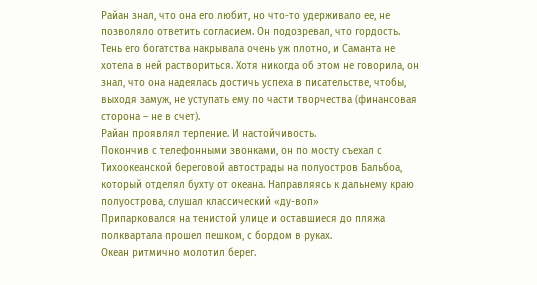Райан знал, что она его любит, но что-то удерживало ее, не позволяло ответить согласием. Он подозревал, что гордость.
Тень его богатства накрывала очень уж плотно, и Саманта не хотела в ней раствориться. Хотя никогда об этом не говорила, он знал, что она надеялась достичь успеха в писательстве, чтобы, выходя замуж, не уступать ему по части творчества (финансовая сторона – не в счет).
Райан проявлял терпение. И настойчивость.
Покончив с телефонными звонками, он по мосту съехал с Тихоокеанской береговой автострады на полуостров Бальбоа, который отделял бухту от океана. Направляясь к дальнему краю полуострова, слушал классический «ду-воп»
Припарковался на тенистой улице и оставшиеся до пляжа полквартала прошел пешком, с бордом в руках.
Океан ритмично молотил берег.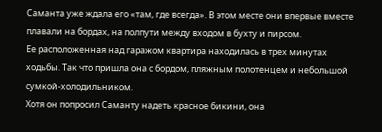Саманта уже ждала его «там, где всегда». В этом месте они впервые вместе плавали на бордах, на полпути между входом в бухту и пирсом.
Ее расположенная над гаражом квартира находилась в трех минутах ходьбы. Так что пришла она с бордом, пляжным полотенцем и небольшой сумкой-холодильником.
Хотя он попросил Саманту надеть красное бикини, она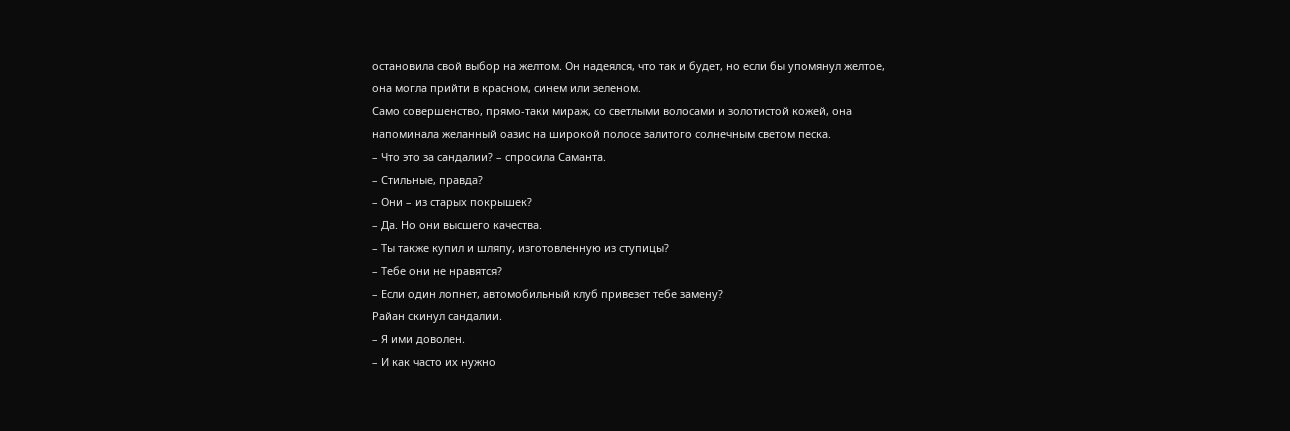остановила свой выбор на желтом. Он надеялся, что так и будет, но если бы упомянул желтое, она могла прийти в красном, синем или зеленом.
Само совершенство, прямо-таки мираж, со светлыми волосами и золотистой кожей, она напоминала желанный оазис на широкой полосе залитого солнечным светом песка.
– Что это за сандалии? – спросила Саманта.
– Стильные, правда?
– Они – из старых покрышек?
– Да. Но они высшего качества.
– Ты также купил и шляпу, изготовленную из ступицы?
– Тебе они не нравятся?
– Если один лопнет, автомобильный клуб привезет тебе замену?
Райан скинул сандалии.
– Я ими доволен.
– И как часто их нужно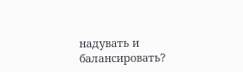надувать и балансировать?